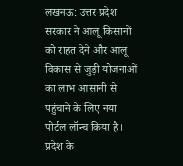लखनऊ: उत्तर प्रदेश सरकार ने आलू किसानों को राहत देने और आलू विकास से जुड़ी योजनाओं का लाभ आसानी से पहुंचाने के लिए नया पोर्टल लॉन्च किया है। प्रदेश के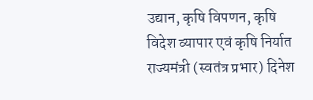उद्यान, कृषि विपणन, कृषि विदेश व्यापार एवं कृषि निर्यात राज्यमंत्री (स्वतंत्र प्रभार) दिनेश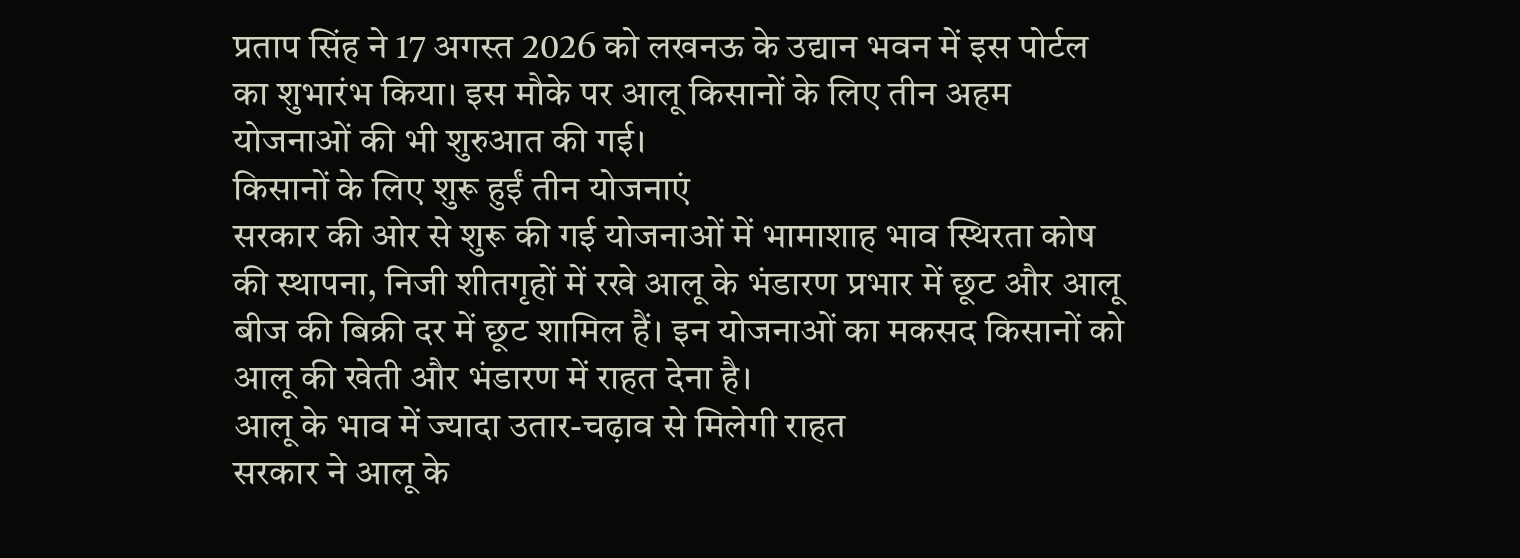प्रताप सिंह ने 17 अगस्त 2026 को लखनऊ के उद्यान भवन में इस पोर्टल का शुभारंभ किया। इस मौके पर आलू किसानों के लिए तीन अहम योजनाओं की भी शुरुआत की गई।
किसानों के लिए शुरू हुईं तीन योजनाएं
सरकार की ओर से शुरू की गई योजनाओं में भामाशाह भाव स्थिरता कोष की स्थापना, निजी शीतगृहों में रखे आलू के भंडारण प्रभार में छूट और आलू बीज की बिक्री दर में छूट शामिल हैं। इन योजनाओं का मकसद किसानों को आलू की खेती और भंडारण में राहत देना है।
आलू के भाव में ज्यादा उतार-चढ़ाव से मिलेगी राहत
सरकार ने आलू के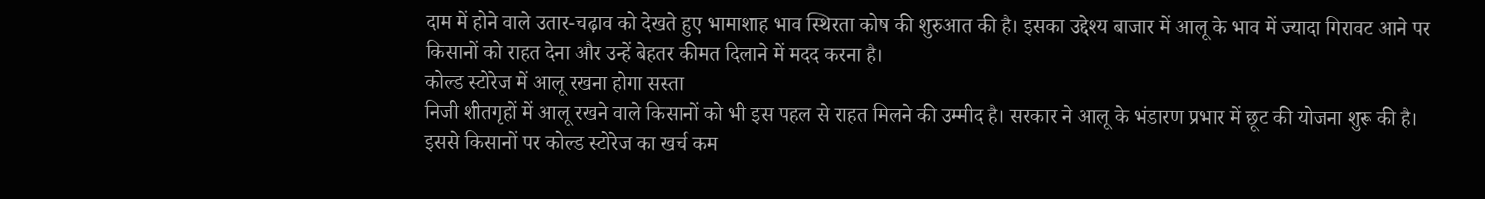दाम में होने वाले उतार-चढ़ाव को देखते हुए भामाशाह भाव स्थिरता कोष की शुरुआत की है। इसका उद्देश्य बाजार में आलू के भाव में ज्यादा गिरावट आने पर किसानों को राहत देना और उन्हें बेहतर कीमत दिलाने में मदद करना है।
कोल्ड स्टोरेज में आलू रखना होगा सस्ता
निजी शीतगृहों में आलू रखने वाले किसानों को भी इस पहल से राहत मिलने की उम्मीद है। सरकार ने आलू के भंडारण प्रभार में छूट की योजना शुरू की है। इससे किसानों पर कोल्ड स्टोरेज का खर्च कम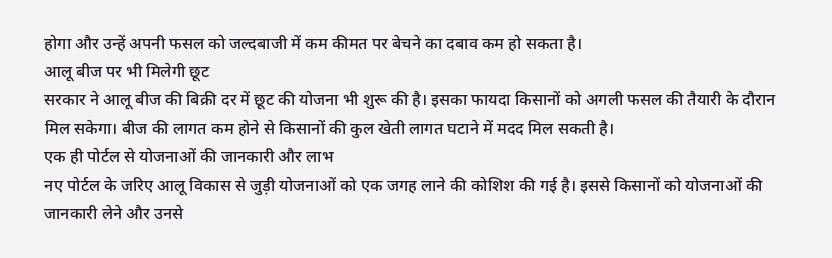होगा और उन्हें अपनी फसल को जल्दबाजी में कम कीमत पर बेचने का दबाव कम हो सकता है।
आलू बीज पर भी मिलेगी छूट
सरकार ने आलू बीज की बिक्री दर में छूट की योजना भी शुरू की है। इसका फायदा किसानों को अगली फसल की तैयारी के दौरान मिल सकेगा। बीज की लागत कम होने से किसानों की कुल खेती लागत घटाने में मदद मिल सकती है।
एक ही पोर्टल से योजनाओं की जानकारी और लाभ
नए पोर्टल के जरिए आलू विकास से जुड़ी योजनाओं को एक जगह लाने की कोशिश की गई है। इससे किसानों को योजनाओं की जानकारी लेने और उनसे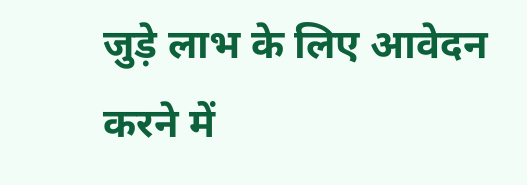जुड़े लाभ के लिए आवेदन करने में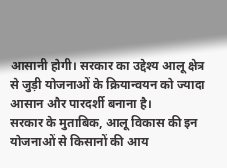आसानी होगी। सरकार का उद्देश्य आलू क्षेत्र से जुड़ी योजनाओं के क्रियान्वयन को ज्यादा आसान और पारदर्शी बनाना है।
सरकार के मुताबिक, आलू विकास की इन योजनाओं से किसानों की आय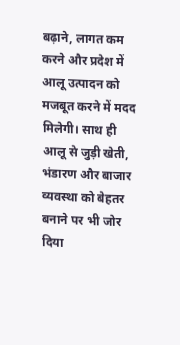बढ़ाने, लागत कम करने और प्रदेश में आलू उत्पादन को मजबूत करने में मदद मिलेगी। साथ ही आलू से जुड़ी खेती, भंडारण और बाजार व्यवस्था को बेहतर बनाने पर भी जोर दिया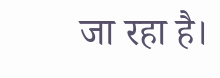जा रहा है।